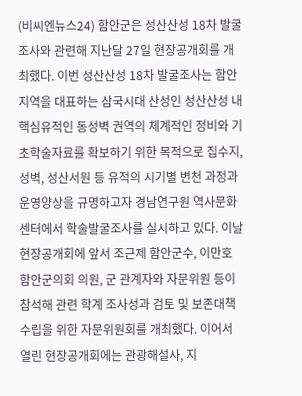(비씨엔뉴스24) 함안군은 성산산성 18차 발굴조사와 관련해 지난달 27일 현장공개회를 개최했다. 이번 성산산성 18차 발굴조사는 함안지역을 대표하는 삼국시대 산성인 성산산성 내 핵심유적인 동성벽 권역의 체계적인 정비와 기초학술자료를 확보하기 위한 목적으로 집수지, 성벽, 성산서원 등 유적의 시기별 변천 과정과 운영양상을 규명하고자 경남연구원 역사문화센터에서 학술발굴조사를 실시하고 있다. 이날 현장공개회에 앞서 조근제 함안군수, 이만호 함안군의회 의원, 군 관계자와 자문위원 등이 참석해 관련 학계 조사성과 검토 및 보존대책 수립을 위한 자문위원회를 개최했다. 이어서 열린 현장공개회에는 관광해설사, 지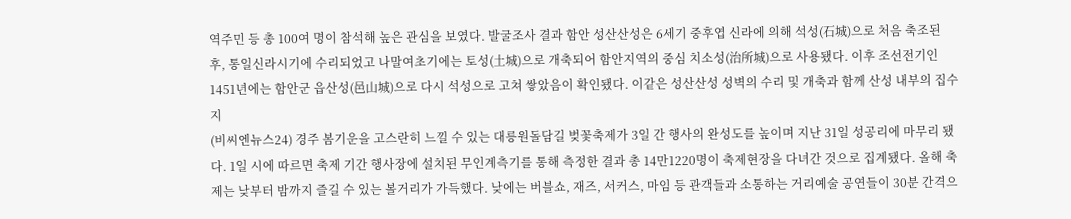역주민 등 총 100여 명이 참석해 높은 관심을 보였다. 발굴조사 결과 함안 성산산성은 6세기 중후엽 신라에 의해 석성(石城)으로 처음 축조된 후, 통일신라시기에 수리되었고 나말여초기에는 토성(土城)으로 개축되어 함안지역의 중심 치소성(治所城)으로 사용됐다. 이후 조선전기인 1451년에는 함안군 읍산성(邑山城)으로 다시 석성으로 고쳐 쌓았음이 확인됐다. 이같은 성산산성 성벽의 수리 및 개축과 함께 산성 내부의 집수지
(비씨엔뉴스24) 경주 봄기운을 고스란히 느낄 수 있는 대릉원돌담길 벚꽃축제가 3일 간 행사의 완성도를 높이며 지난 31일 성공리에 마무리 됐다. 1일 시에 따르면 축제 기간 행사장에 설치된 무인계측기를 통해 측정한 결과 총 14만1220명이 축제현장을 다녀간 것으로 집계됐다. 올해 축제는 낮부터 밤까지 즐길 수 있는 볼거리가 가득했다. 낮에는 버블쇼, 재즈, 서커스, 마임 등 관객들과 소통하는 거리예술 공연들이 30분 간격으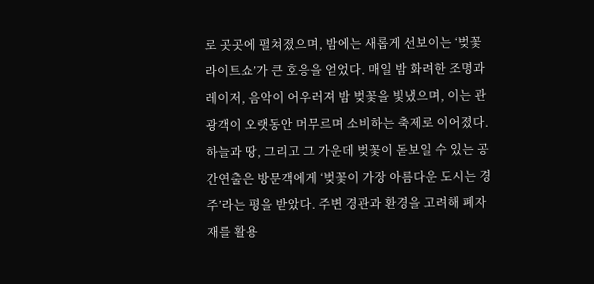로 곳곳에 펼쳐졌으며, 밤에는 새롭게 선보이는 ‘벚꽃 라이트쇼’가 큰 호응을 얻었다. 매일 밤 화려한 조명과 레이저, 음악이 어우러져 밤 벚꽃을 빛냈으며, 이는 관광객이 오랫동안 머무르며 소비하는 축제로 이어졌다. 하늘과 땅, 그리고 그 가운데 벚꽃이 돋보일 수 있는 공간연출은 방문객에게 ‘벚꽃이 가장 아름다운 도시는 경주’라는 평을 받았다. 주변 경관과 환경을 고려해 폐자재를 활용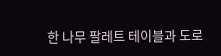한 나무 팔레트 테이블과 도로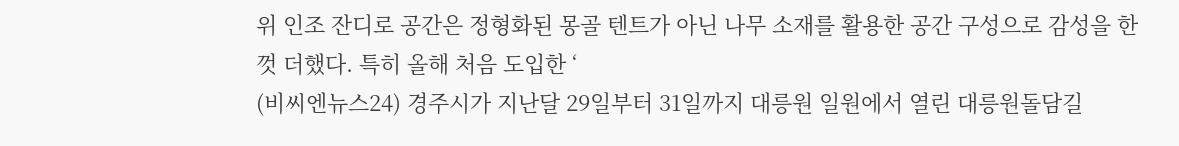위 인조 잔디로 공간은 정형화된 몽골 텐트가 아닌 나무 소재를 활용한 공간 구성으로 감성을 한껏 더했다. 특히 올해 처음 도입한 ‘
(비씨엔뉴스24) 경주시가 지난달 29일부터 31일까지 대릉원 일원에서 열린 대릉원돌담길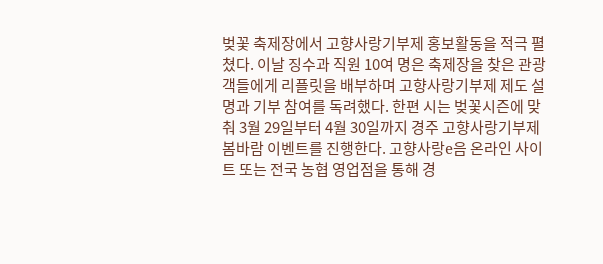벚꽃 축제장에서 고향사랑기부제 홍보활동을 적극 펼쳤다. 이날 징수과 직원 10여 명은 축제장을 찾은 관광객들에게 리플릿을 배부하며 고향사랑기부제 제도 설명과 기부 참여를 독려했다. 한편 시는 벚꽃시즌에 맞춰 3월 29일부터 4월 30일까지 경주 고향사랑기부제 봄바람 이벤트를 진행한다. 고향사랑e음 온라인 사이트 또는 전국 농협 영업점을 통해 경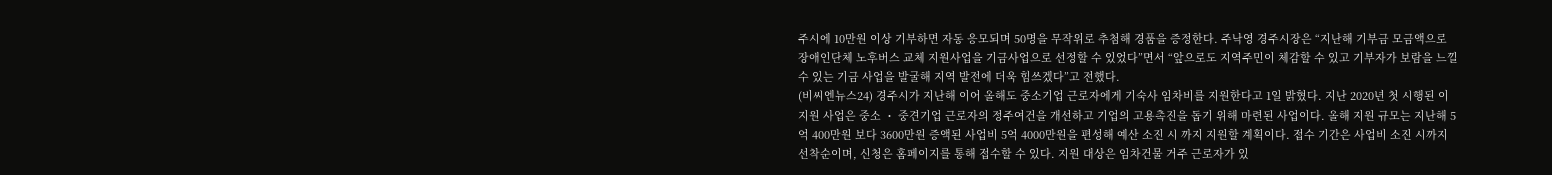주시에 10만원 이상 기부하면 자동 응모되며 50명을 무작위로 추첨해 경품을 증정한다. 주낙영 경주시장은 “지난해 기부금 모금액으로 장애인단체 노후버스 교체 지원사업을 기금사업으로 선정할 수 있었다”면서 “앞으로도 지역주민이 체감할 수 있고 기부자가 보람을 느낄 수 있는 기금 사업을 발굴해 지역 발전에 더욱 힘쓰겠다”고 전했다.
(비씨엔뉴스24) 경주시가 지난해 이어 올해도 중소기업 근로자에게 기숙사 임차비를 지원한다고 1일 밝혔다. 지난 2020년 첫 시행된 이 지원 사업은 중소 ・ 중견기업 근로자의 정주여건을 개선하고 기업의 고용촉진을 돕기 위해 마련된 사업이다. 올해 지원 규모는 지난해 5억 400만원 보다 3600만원 증액된 사업비 5억 4000만원을 편성해 예산 소진 시 까지 지원할 계획이다. 접수 기간은 사업비 소진 시까지 선착순이며, 신청은 홈페이지를 통해 접수할 수 있다. 지원 대상은 임차건물 거주 근로자가 있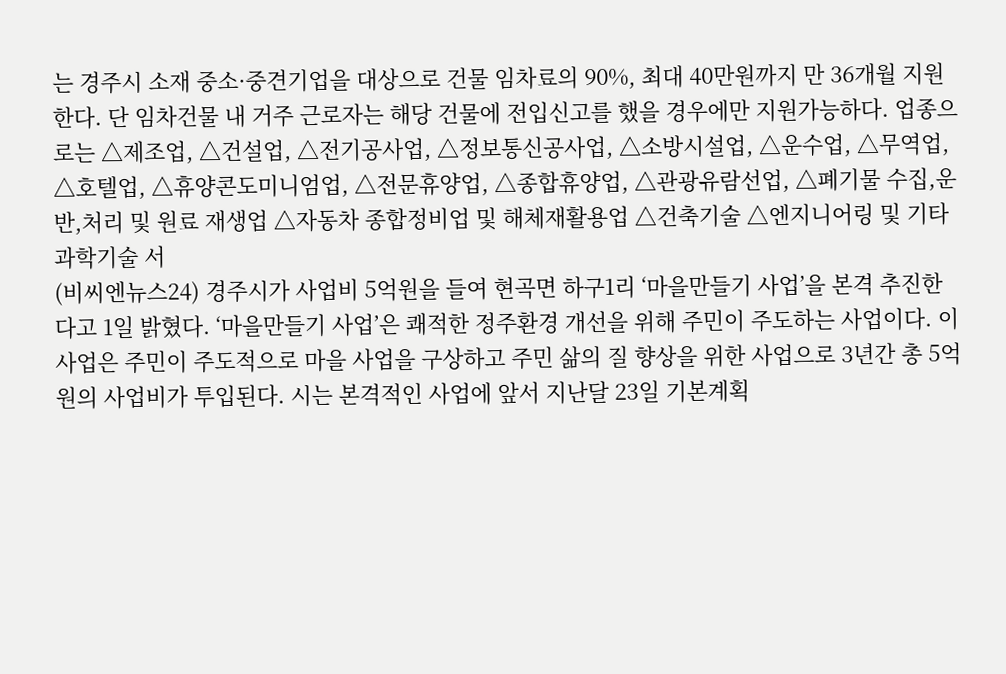는 경주시 소재 중소·중견기업을 대상으로 건물 임차료의 90%, 최대 40만원까지 만 36개월 지원한다. 단 임차건물 내 거주 근로자는 해당 건물에 전입신고를 했을 경우에만 지원가능하다. 업종으로는 △제조업, △건설업, △전기공사업, △정보통신공사업, △소방시설업, △운수업, △무역업, △호텔업, △휴양콘도미니엄업, △전문휴양업, △종합휴양업, △관광유람선업, △폐기물 수집,운반,처리 및 원료 재생업 △자동차 종합정비업 및 해체재활용업 △건축기술 △엔지니어링 및 기타 과학기술 서
(비씨엔뉴스24) 경주시가 사업비 5억원을 들여 현곡면 하구1리 ‘마을만들기 사업’을 본격 추진한다고 1일 밝혔다. ‘마을만들기 사업’은 쾌적한 정주환경 개선을 위해 주민이 주도하는 사업이다. 이 사업은 주민이 주도적으로 마을 사업을 구상하고 주민 삶의 질 향상을 위한 사업으로 3년간 총 5억원의 사업비가 투입된다. 시는 본격적인 사업에 앞서 지난달 23일 기본계획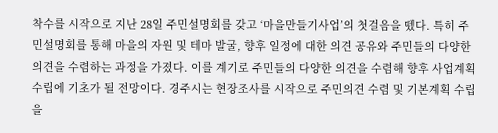착수를 시작으로 지난 28일 주민설명회를 갖고 ‘마을만들기사업’의 첫걸음을 뗐다. 특히 주민설명회를 통해 마을의 자원 및 테마 발굴, 향후 일정에 대한 의견 공유와 주민들의 다양한 의견을 수렴하는 과정을 가졌다. 이를 계기로 주민들의 다양한 의견을 수렴해 향후 사업계획 수립에 기초가 될 전망이다. 경주시는 현장조사를 시작으로 주민의견 수렴 및 기본계획 수립을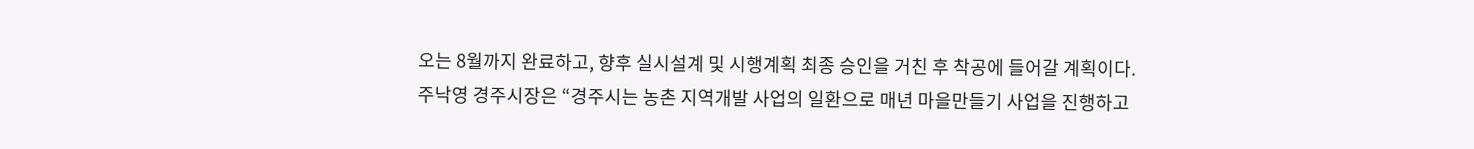오는 8월까지 완료하고, 향후 실시설계 및 시행계획 최종 승인을 거친 후 착공에 들어갈 계획이다. 주낙영 경주시장은 “경주시는 농촌 지역개발 사업의 일환으로 매년 마을만들기 사업을 진행하고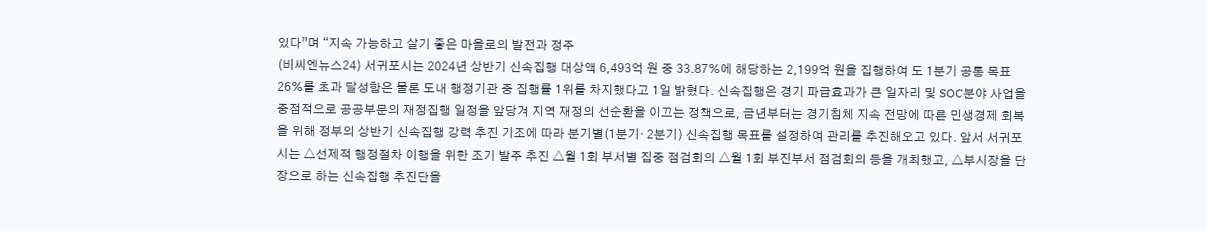있다”며 “지속 가능하고 살기 좋은 마을로의 발전과 정주
(비씨엔뉴스24) 서귀포시는 2024년 상반기 신속집행 대상액 6,493억 원 중 33.87%에 해당하는 2,199억 원을 집행하여 도 1분기 공통 목표 26%를 초과 달성함은 물론 도내 행정기관 중 집행률 1위를 차지했다고 1일 밝혔다. 신속집행은 경기 파급효과가 큰 일자리 및 SOC분야 사업을 중점적으로 공공부문의 재정집행 일정을 앞당겨 지역 재정의 선순환을 이끄는 정책으로, 금년부터는 경기침체 지속 전망에 따른 민생경제 회복을 위해 정부의 상반기 신속집행 강력 추진 기조에 따라 분기별(1분기· 2분기) 신속집행 목표를 설정하여 관리를 추진해오고 있다. 앞서 서귀포시는 △선제적 행정절차 이행을 위한 조기 발주 추진 △월 1회 부서별 집중 점검회의 △월 1회 부진부서 점검회의 등을 개최했고, △부시장을 단장으로 하는 신속집행 추진단을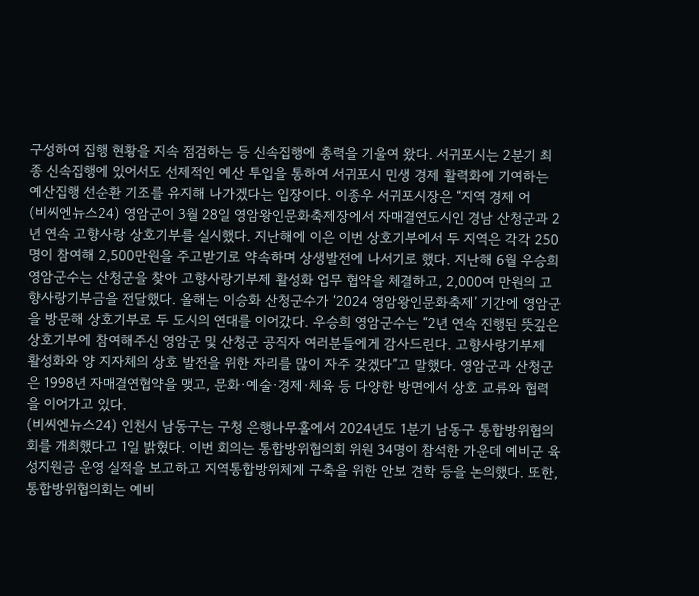구성하여 집행 현황을 지속 점검하는 등 신속집행에 총력을 기울여 왔다. 서귀포시는 2분기 최종 신속집행에 있어서도 선제적인 예산 투입을 통하여 서귀포시 민생 경제 활력화에 기여하는 예산집행 선순환 기조를 유지해 나가겠다는 입장이다. 이종우 서귀포시장은 “지역 경제 어
(비씨엔뉴스24) 영암군이 3월 28일 영암왕인문화축제장에서 자매결연도시인 경남 산청군과 2년 연속 고향사랑 상호기부를 실시했다. 지난해에 이은 이번 상호기부에서 두 지역은 각각 250명이 참여해 2,500만원을 주고받기로 약속하며 상생발전에 나서기로 했다. 지난해 6월 우승희 영암군수는 산청군을 찾아 고향사랑기부제 활성화 업무 협약을 체결하고, 2,000여 만원의 고향사랑기부금을 전달했다. 올해는 이승화 산청군수가 ‘2024 영암왕인문화축제’ 기간에 영암군을 방문해 상호기부로 두 도시의 연대를 이어갔다. 우승희 영암군수는 “2년 연속 진행된 뜻깊은 상호기부에 참여해주신 영암군 및 산청군 공직자 여러분들에게 감사드린다. 고향사랑기부제 활성화와 양 지자체의 상호 발전을 위한 자리를 많이 자주 갖겠다”고 말했다. 영암군과 산청군은 1998년 자매결연협약을 맺고, 문화·예술·경제·체육 등 다양한 방면에서 상호 교류와 협력을 이어가고 있다.
(비씨엔뉴스24) 인천시 남동구는 구청 은행나무홀에서 2024년도 1분기 남동구 통합방위협의회를 개최했다고 1일 밝혔다. 이번 회의는 통합방위협의회 위원 34명이 참석한 가운데 예비군 육성지원금 운영 실적을 보고하고 지역통합방위체계 구축을 위한 안보 견학 등을 논의했다. 또한, 통합방위협의회는 예비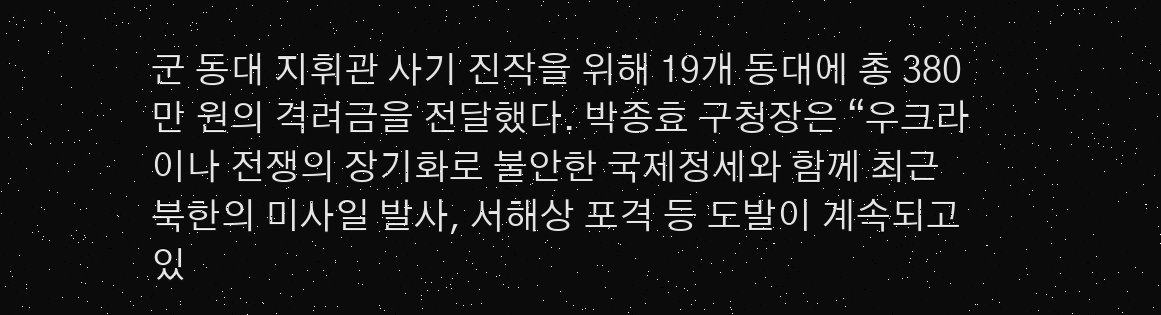군 동대 지휘관 사기 진작을 위해 19개 동대에 총 380만 원의 격려금을 전달했다. 박종효 구청장은 “우크라이나 전쟁의 장기화로 불안한 국제정세와 함께 최근 북한의 미사일 발사, 서해상 포격 등 도발이 계속되고 있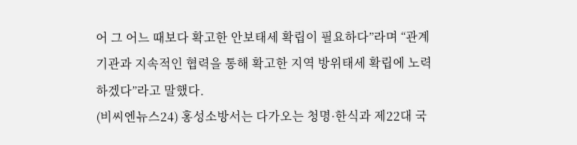어 그 어느 때보다 확고한 안보태세 확립이 필요하다”라며 “관계기관과 지속적인 협력을 통해 확고한 지역 방위태세 확립에 노력하겠다”라고 말했다.
(비씨엔뉴스24) 홍성소방서는 다가오는 청명·한식과 제22대 국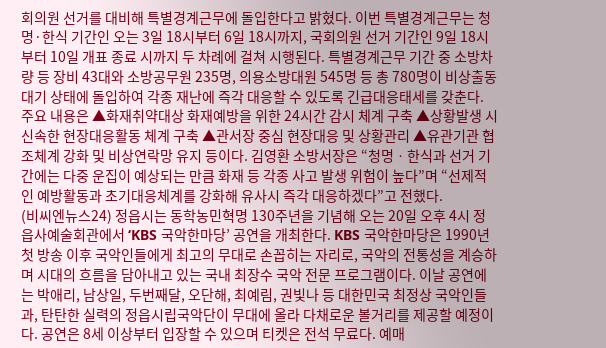회의원 선거를 대비해 특별경계근무에 돌입한다고 밝혔다. 이번 특별경계근무는 청명·한식 기간인 오는 3일 18시부터 6일 18시까지, 국회의원 선거 기간인 9일 18시부터 10일 개표 종료 시까지 두 차례에 걸쳐 시행된다. 특별경계근무 기간 중 소방차량 등 장비 43대와 소방공무원 235명, 의용소방대원 545명 등 총 780명이 비상출동 대기 상태에 돌입하여 각종 재난에 즉각 대응할 수 있도록 긴급대응태세를 갖춘다. 주요 내용은 ▲화재취약대상 화재예방을 위한 24시간 감시 체계 구축 ▲상황발생 시 신속한 현장대응활동 체계 구축 ▲관서장 중심 현장대응 및 상황관리 ▲유관기관 협조체계 강화 및 비상연락망 유지 등이다. 김영환 소방서장은 “청명ㆍ한식과 선거 기간에는 다중 운집이 예상되는 만큼 화재 등 각종 사고 발생 위험이 높다”며 “선제적인 예방활동과 초기대응체계를 강화해 유사시 즉각 대응하겠다”고 전했다.
(비씨엔뉴스24) 정읍시는 동학농민혁명 130주년을 기념해 오는 20일 오후 4시 정읍사예술회관에서 ‘KBS 국악한마당’ 공연을 개최한다. KBS 국악한마당은 1990년 첫 방송 이후 국악인들에게 최고의 무대로 손꼽히는 자리로, 국악의 전통성을 계승하며 시대의 흐름을 담아내고 있는 국내 최장수 국악 전문 프로그램이다. 이날 공연에는 박애리, 남상일, 두번째달, 오단해, 최예림, 권빛나 등 대한민국 최정상 국악인들과, 탄탄한 실력의 정읍시립국악단이 무대에 올라 다채로운 볼거리를 제공할 예정이다. 공연은 8세 이상부터 입장할 수 있으며 티켓은 전석 무료다. 예매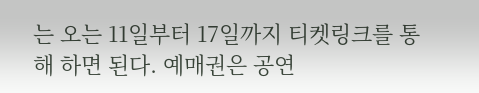는 오는 11일부터 17일까지 티켓링크를 통해 하면 된다. 예매권은 공연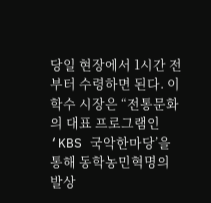당일 현장에서 1시간 전부터 수령하면 된다. 이학수 시장은 “전통문화의 대표 프로그램인 ‘KBS 국악한마당’을 통해 동학농민혁명의 발상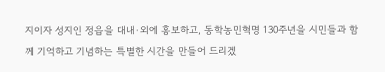지이자 성지인 정읍을 대내·외에 홍보하고, 동학농민혁명 130주년을 시민들과 함께 기억하고 기념하는 특별한 시간을 만들어 드리겠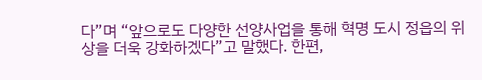다”며 “앞으로도 다양한 선양사업을 통해 혁명 도시 정읍의 위상을 더욱 강화하겠다”고 말했다. 한편,